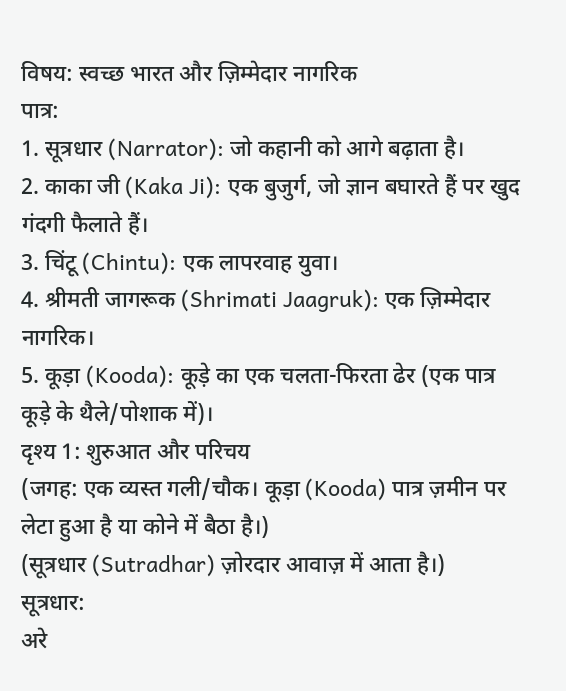विषय: स्वच्छ भारत और ज़िम्मेदार नागरिक
पात्र:
1. सूत्रधार (Narrator): जो कहानी को आगे बढ़ाता है।
2. काका जी (Kaka Ji): एक बुजुर्ग, जो ज्ञान बघारते हैं पर खुद गंदगी फैलाते हैं।
3. चिंटू (Chintu): एक लापरवाह युवा।
4. श्रीमती जागरूक (Shrimati Jaagruk): एक ज़िम्मेदार नागरिक।
5. कूड़ा (Kooda): कूड़े का एक चलता-फिरता ढेर (एक पात्र कूड़े के थैले/पोशाक में)।
दृश्य 1: शुरुआत और परिचय
(जगह: एक व्यस्त गली/चौक। कूड़ा (Kooda) पात्र ज़मीन पर लेटा हुआ है या कोने में बैठा है।)
(सूत्रधार (Sutradhar) ज़ोरदार आवाज़ में आता है।)
सूत्रधार:
अरे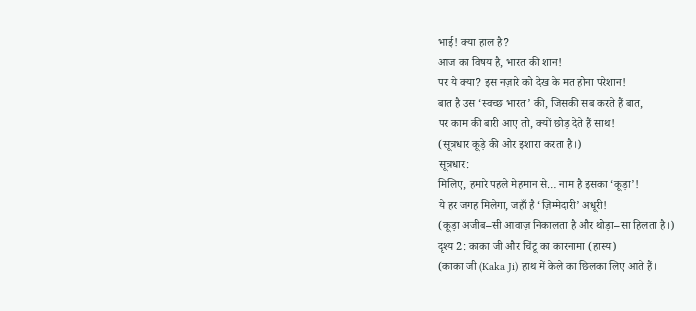भाई! क्या हाल है?
आज का विषय है, भारत की शान!
पर ये क्या? इस नज़ारे को देख के मत होना परेशान!
बात है उस ‘स्वच्छ भारत’ की, जिसकी सब करते हैं बात,
पर काम की बारी आए तो, क्यों छोड़ देते हैं साथ!
(सूत्रधार कूड़े की ओर इशारा करता है।)
सूत्रधार:
मिलिए, हमारे पहले मेहमान से… नाम है इसका ‘कूड़ा’!
ये हर जगह मिलेगा, जहाँ है ‘ज़िम्मेदारी’ अधूरी!
(कूड़ा अजीब–सी आवाज़ निकालता है और थोड़ा–सा हिलता है।)
दृश्य 2: काका जी और चिंटू का कारनामा (हास्य)
(काका जी (Kaka Ji) हाथ में केले का छिलका लिए आते हैं।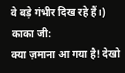वे बड़े गंभीर दिख रहे हैं।)
काका जी:
क्या ज़माना आ गया है! देखो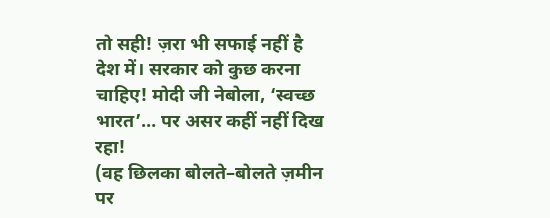तो सही! ज़रा भी सफाई नहीं है देश में। सरकार को कुछ करना चाहिए! मोदी जी नेबोला, ‘स्वच्छ भारत’… पर असर कहीं नहीं दिख रहा!
(वह छिलका बोलते–बोलते ज़मीन पर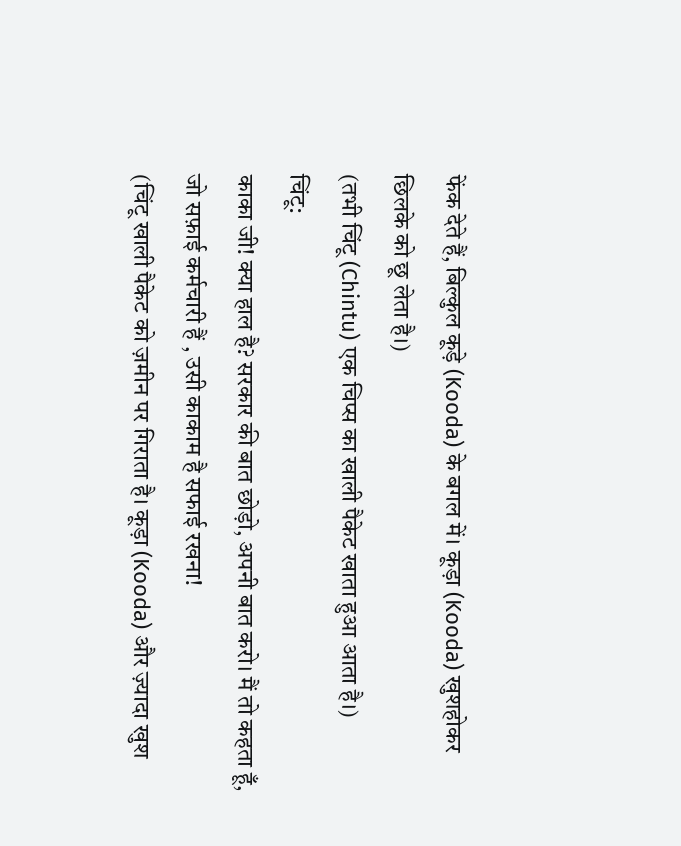फेंक देते हैं, बिल्कुल कूड़े (Kooda) के बगल में। कूड़ा (Kooda) खुशहोकर छिलके को छू लेता है।)
(तभी चिंटू (Chintu) एक चिप्स का खाली पैकेट खाता हुआ आता है।)
चिंटू:
काका जी! क्या हाल है? सरकार की बात छोड़ो, अपनी बात करो। मैं तो कहता हूँ, जो सफ़ाई कर्मचारी हैं , उसी काकाम है सफाई रखना!
(चिंटू खाली पैकेट को ज़मीन पर गिराता है। कूड़ा (Kooda) और ज़्यादा खुश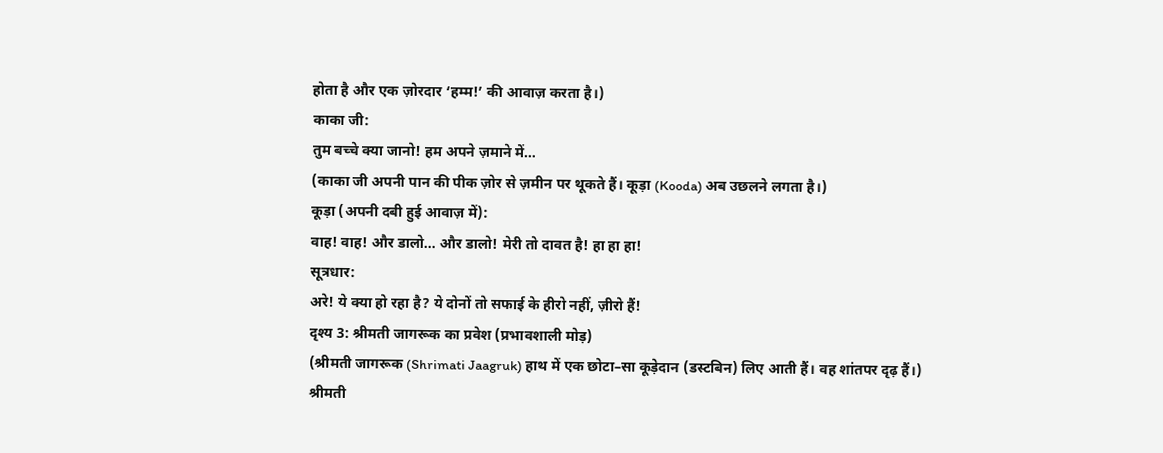होता है और एक ज़ोरदार ‘हम्म!’ की आवाज़ करता है।)
काका जी:
तुम बच्चे क्या जानो! हम अपने ज़माने में…
(काका जी अपनी पान की पीक ज़ोर से ज़मीन पर थूकते हैं। कूड़ा (Kooda) अब उछलने लगता है।)
कूड़ा (अपनी दबी हुई आवाज़ में):
वाह! वाह! और डालो… और डालो! मेरी तो दावत है! हा हा हा!
सूत्रधार:
अरे! ये क्या हो रहा है? ये दोनों तो सफाई के हीरो नहीं, ज़ीरो हैं!
दृश्य 3: श्रीमती जागरूक का प्रवेश (प्रभावशाली मोड़)
(श्रीमती जागरूक (Shrimati Jaagruk) हाथ में एक छोटा–सा कूड़ेदान (डस्टबिन) लिए आती हैं। वह शांतपर दृढ़ हैं।)
श्रीमती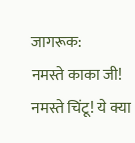जागरूक:
नमस्ते काका जी! नमस्ते चिंटू! ये क्या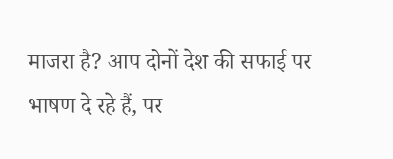माजरा है? आप दोनों देश की सफाई पर भाषण दे रहे हैं, पर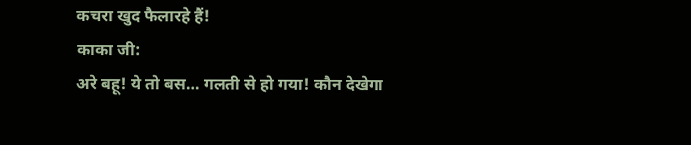कचरा खुद फैलारहे हैं!
काका जी:
अरे बहू! ये तो बस… गलती से हो गया! कौन देखेगा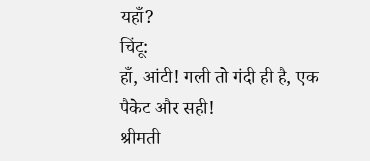यहाँ?
चिंटू:
हाँ, आंटी! गली तो गंदी ही है, एक पैकेट और सही!
श्रीमती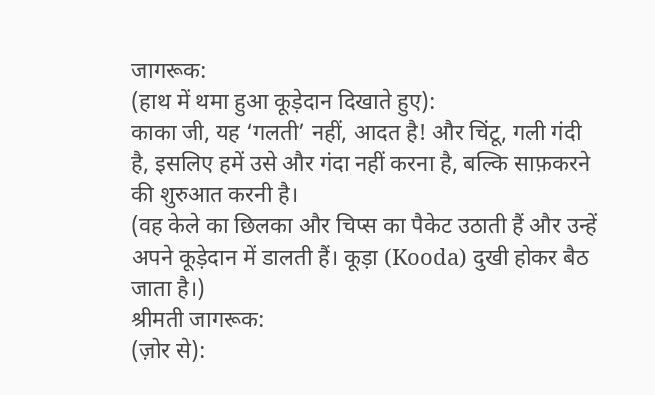जागरूक:
(हाथ में थमा हुआ कूड़ेदान दिखाते हुए):
काका जी, यह ‘गलती’ नहीं, आदत है! और चिंटू, गली गंदी है, इसलिए हमें उसे और गंदा नहीं करना है, बल्कि साफ़करने की शुरुआत करनी है।
(वह केले का छिलका और चिप्स का पैकेट उठाती हैं और उन्हें अपने कूड़ेदान में डालती हैं। कूड़ा (Kooda) दुखी होकर बैठ जाता है।)
श्रीमती जागरूक:
(ज़ोर से):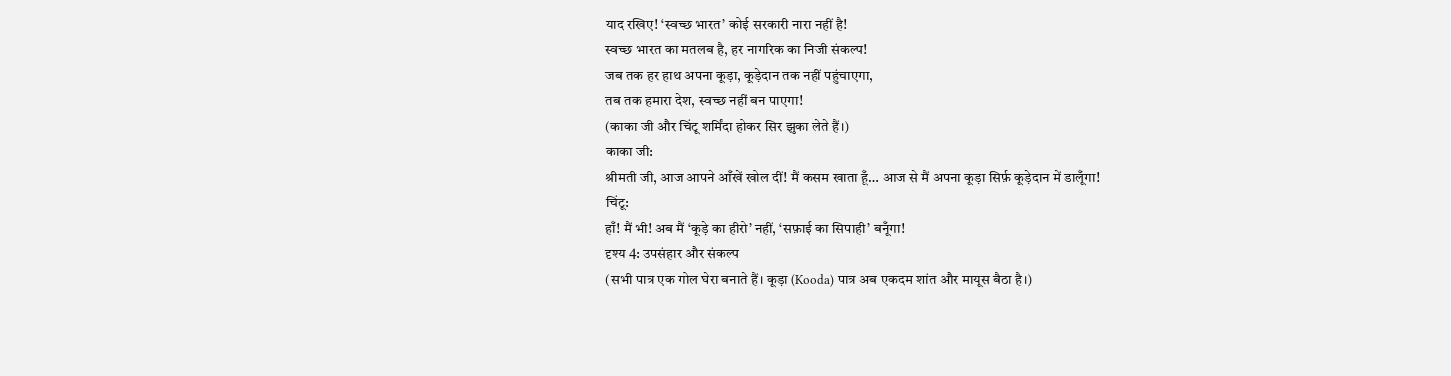याद रखिए! ‘स्वच्छ भारत’ कोई सरकारी नारा नहीं है!
स्वच्छ भारत का मतलब है, हर नागरिक का निजी संकल्प!
जब तक हर हाथ अपना कूड़ा, कूड़ेदान तक नहीं पहुंचाएगा,
तब तक हमारा देश, स्वच्छ नहीं बन पाएगा!
(काका जी और चिंटू शर्मिंदा होकर सिर झुका लेते हैं।)
काका जी:
श्रीमती जी, आज आपने आँखें खोल दीं! मैं कसम खाता हूँ… आज से मैं अपना कूड़ा सिर्फ़ कूड़ेदान में डालूँगा!
चिंटू:
हाँ! मैं भी! अब मैं ‘कूड़े का हीरो’ नहीं, ‘सफ़ाई का सिपाही’ बनूँगा!
दृश्य 4: उपसंहार और संकल्प
(सभी पात्र एक गोल घेरा बनाते हैं। कूड़ा (Kooda) पात्र अब एकदम शांत और मायूस बैठा है।)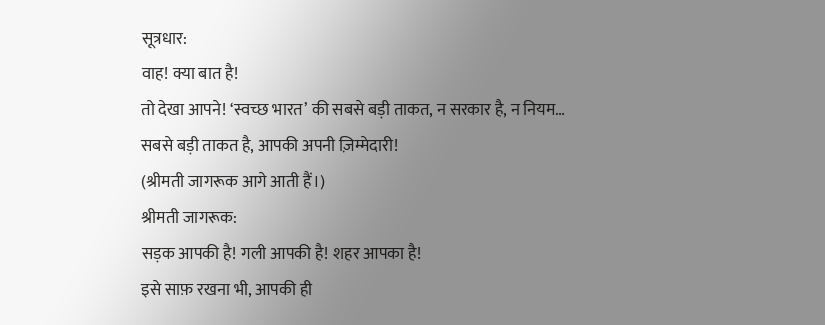सूत्रधार:
वाह! क्या बात है!
तो देखा आपने! ‘स्वच्छ भारत’ की सबसे बड़ी ताकत, न सरकार है, न नियम…
सबसे बड़ी ताकत है, आपकी अपनी ज़िम्मेदारी!
(श्रीमती जागरूक आगे आती हैं।)
श्रीमती जागरूक:
सड़क आपकी है! गली आपकी है! शहर आपका है!
इसे साफ़ रखना भी, आपकी ही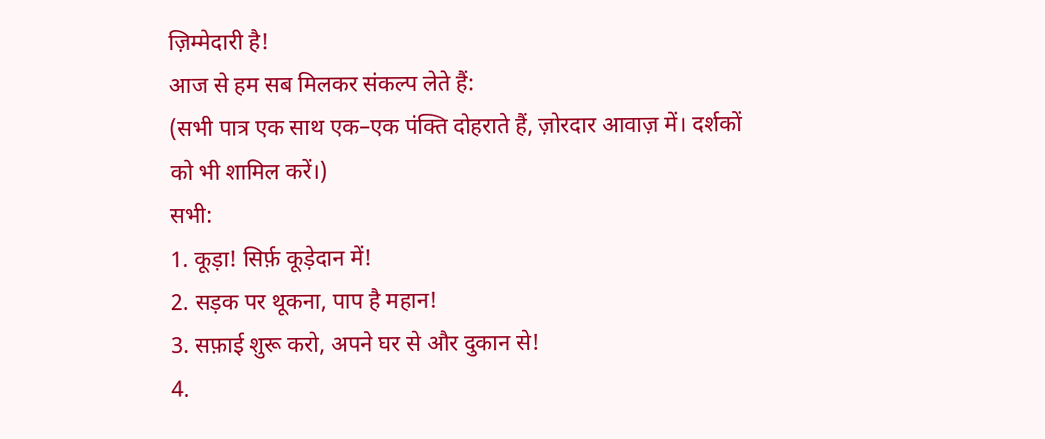ज़िम्मेदारी है!
आज से हम सब मिलकर संकल्प लेते हैं:
(सभी पात्र एक साथ एक–एक पंक्ति दोहराते हैं, ज़ोरदार आवाज़ में। दर्शकों को भी शामिल करें।)
सभी:
1. कूड़ा! सिर्फ़ कूड़ेदान में!
2. सड़क पर थूकना, पाप है महान!
3. सफ़ाई शुरू करो, अपने घर से और दुकान से!
4.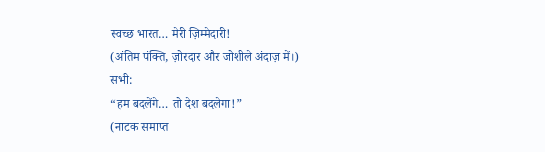स्वच्छ भारत… मेरी ज़िम्मेदारी!
(अंतिम पंक्ति, ज़ोरदार और जोशीले अंदाज़ में।)
सभी:
“हम बदलेंगे… तो देश बदलेगा!”
(नाटक समाप्त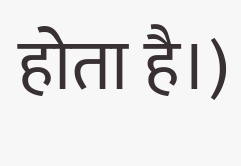होता है।)